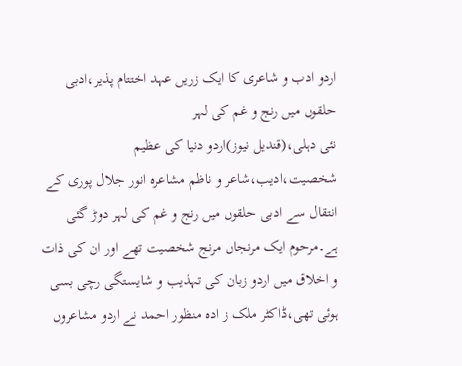اردو ادب و شاعری کا ایک زریں عہد اختتام پذیر،ادبی حلقوں میں رنج و غم کی لہر
نئی دہلی،(قندیل نیوز)اردو دنیا کی عظیم شخصیت،ادیب،شاعر و ناظم مشاعرہ انور جلال پوری کے انتقال سے ادبی حلقوں میں رنج و غم کی لہر دوڑ گئی ہے۔مرحوم ایک مرنجاں مرنج شخصیت تھے اور ان کی ذات و اخلاق میں اردو زبان کی تہذیب و شایستگی رچی بسی ہوئی تھی،ڈاکٹر ملک ز ادہ منظور احمد نے اردو مشاعروں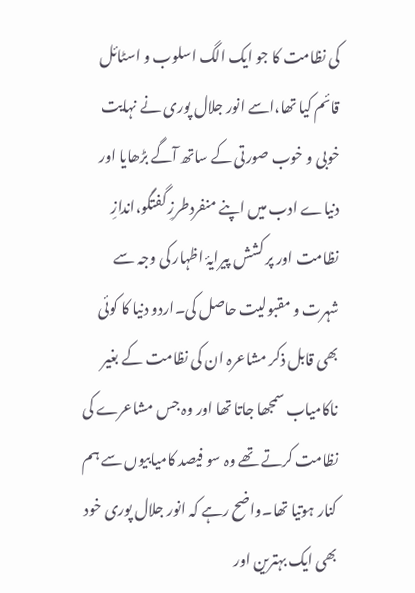کی نظامت کا جو ایک الگ اسلوب و اسٹائل قائم کیا تھا،اسے انور جلال پوری نے نہایت خوبی و خوب صورتی کے ساتھ آگے بڑھایا اور دنیاے ادب میں اپنے منفردطرزِ گفتگو،اندازِ نظامت اور پر کشش پیرایۂ اظہار کی وجہ سے شہرت و مقبولیت حاصل کی۔اردو دنیا کا کوئی بھی قابل ذکر مشاعرہ ان کی نظامت کے بغیر ناکامیاب سمجھا جاتا تھا اور وہ جس مشاعرے کی نظامت کرتے تھے وہ سو فیصد کامیابیوں سے ہم کنار ہوتیا تھا۔واضح رہے کہ انور جلال پوری خود بھی ایک بہترین اور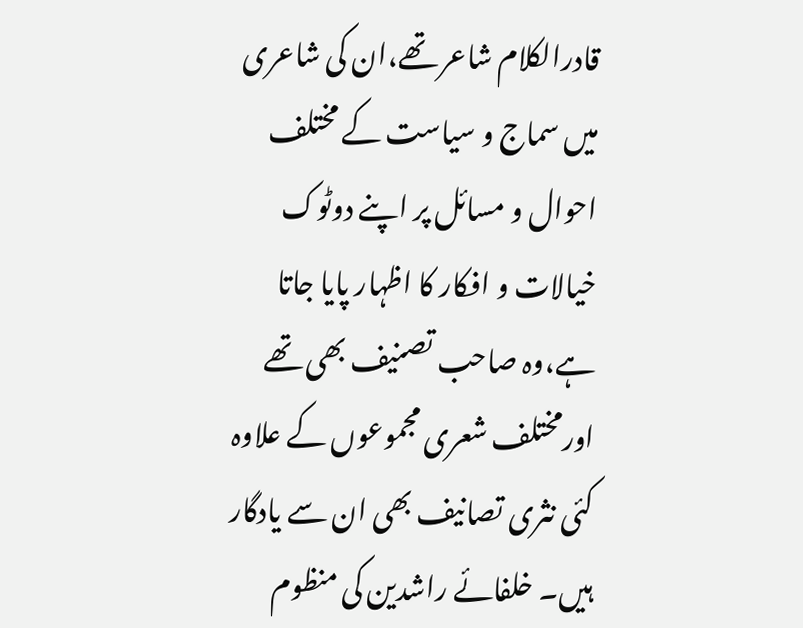قادرالکلام شاعر تھے،ان کی شاعری میں سماج و سیاست کے مختلف احوال و مسائل پر اپنے دوٹوک خیالات و افکار کا اظہار پایا جاتا ہے،وہ صاحب تصنیف بھی تھے اورمختلف شعری مجموعوں کے علاوہ کئی نثری تصانیف بھی ان سے یادگار ہیں۔ خلفائے راشدین کی منظوم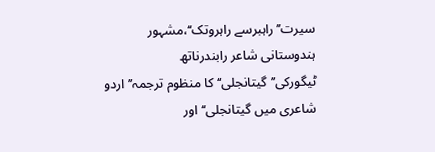سیرت’’راہبرسے راہروتک‘‘،مشہور ہندوستانی شاعر رابندرناتھ ٹیگورکی’’گیتانجلی‘‘کا منظوم ترجمہ’’اردو شاعری میں گیتانجلی‘‘اور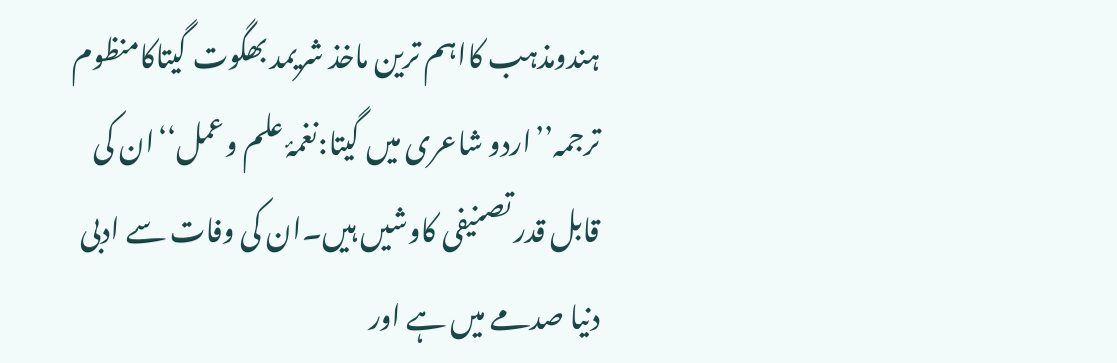ہندومذہب کااہم ترین ماخذ شریمد بھگوت گیتاکامنظوم ترجمہ’’اردو شاعری میں گیتا:نغمۂ علم وعمل‘‘ان کی قابل قدر تصنیفی کاوشیں ہیں۔ان کی وفات سے ادبی دنیا صدمے میں ہے اور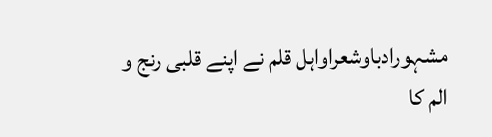مشہورادباوشعراواہل قلم نے اپنے قلبی رنج و الم کا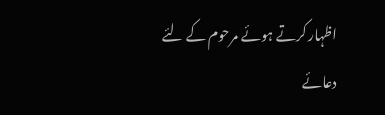اظہار کرتے ہوئے مرحوم کے لئے دعائے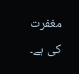مغفرت کی ہے۔